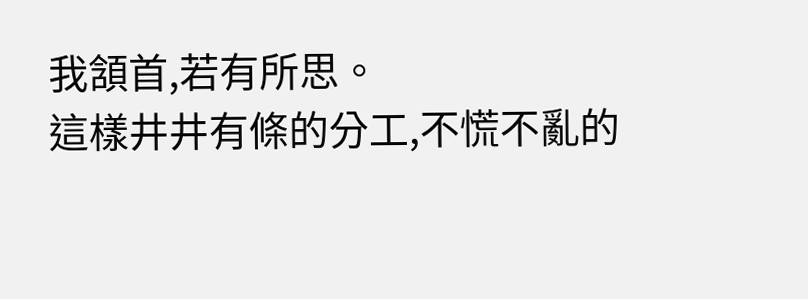我頷首,若有所思。
這樣井井有條的分工,不慌不亂的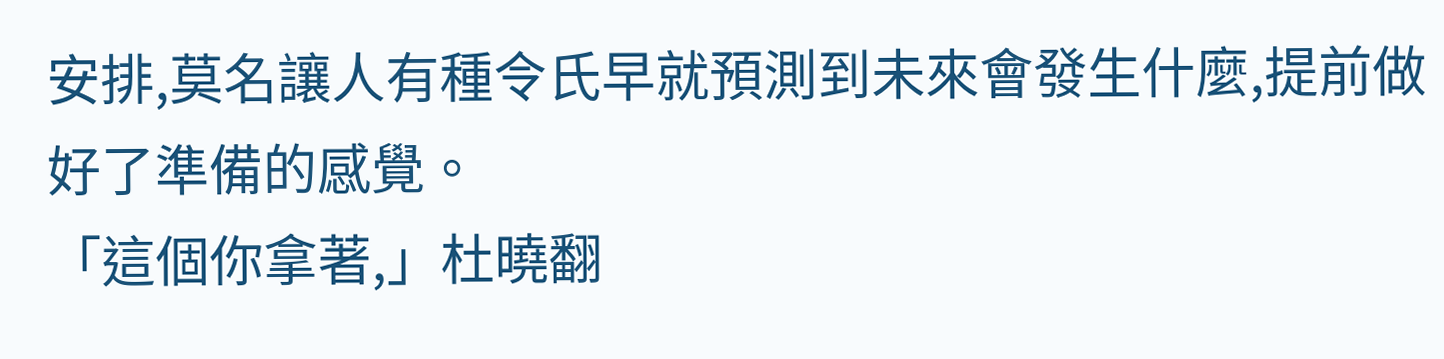安排,莫名讓人有種令氏早就預測到未來會發生什麼,提前做好了準備的感覺。
「這個你拿著,」杜曉翻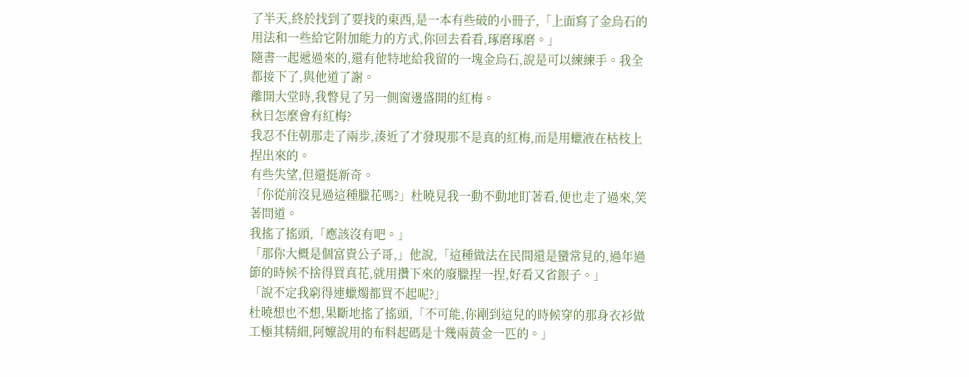了半天,終於找到了要找的東西,是一本有些破的小冊子,「上面寫了金烏石的用法和一些給它附加能力的方式,你回去看看,琢磨琢磨。」
隨書一起遞過來的,還有他特地給我留的一塊金烏石,說是可以練練手。我全都接下了,與他道了謝。
離開大堂時,我瞥見了另一側窗邊盛開的紅梅。
秋日怎麼會有紅梅?
我忍不住朝那走了兩步,湊近了才發現那不是真的紅梅,而是用蠟液在枯枝上捏出來的。
有些失望,但還挺新奇。
「你從前沒見過這種臘花嗎?」杜曉見我一動不動地盯著看,便也走了過來,笑著問道。
我搖了搖頭,「應該沒有吧。」
「那你大概是個富貴公子哥,」他說,「這種做法在民間還是蠻常見的,過年過節的時候不捨得買真花,就用攢下來的廢臘捏一捏,好看又省銀子。」
「說不定我窮得連蠟燭都買不起呢?」
杜曉想也不想,果斷地搖了搖頭,「不可能,你剛到這兒的時候穿的那身衣衫做工極其精細,阿嬤說用的布料起碼是十幾兩黃金一匹的。」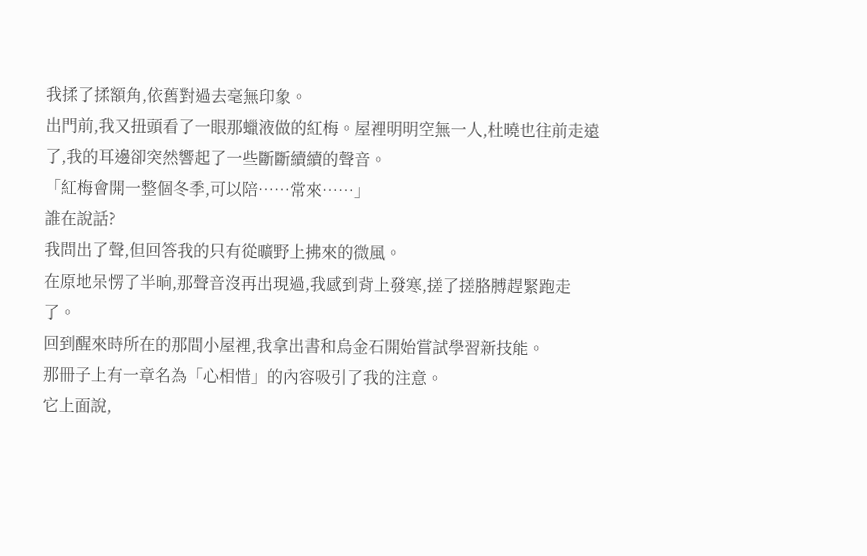我揉了揉額角,依舊對過去毫無印象。
出門前,我又扭頭看了一眼那蠟液做的紅梅。屋裡明明空無一人,杜曉也往前走遠了,我的耳邊卻突然響起了一些斷斷續續的聲音。
「紅梅會開一整個冬季,可以陪……常來……」
誰在說話?
我問出了聲,但回答我的只有從曠野上拂來的微風。
在原地呆愣了半晌,那聲音沒再出現過,我感到背上發寒,搓了搓胳膊趕緊跑走了。
回到醒來時所在的那間小屋裡,我拿出書和烏金石開始嘗試學習新技能。
那冊子上有一章名為「心相惜」的內容吸引了我的注意。
它上面說,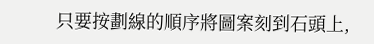只要按劃線的順序將圖案刻到石頭上,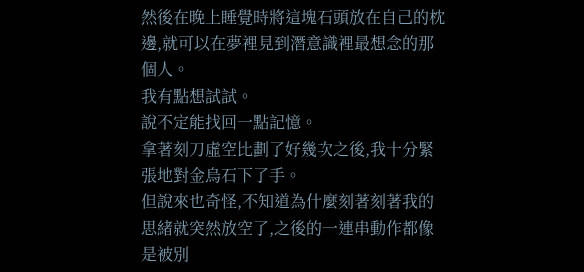然後在晚上睡覺時將這塊石頭放在自己的枕邊,就可以在夢裡見到潛意識裡最想念的那個人。
我有點想試試。
說不定能找回一點記憶。
拿著刻刀虛空比劃了好幾次之後,我十分緊張地對金烏石下了手。
但說來也奇怪,不知道為什麼刻著刻著我的思緒就突然放空了,之後的一連串動作都像是被別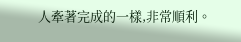人牽著完成的一樣,非常順利。